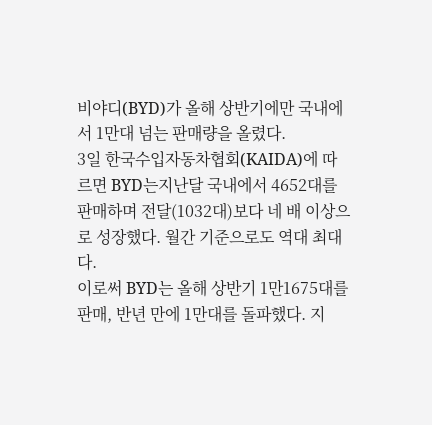비야디(BYD)가 올해 상반기에만 국내에서 1만대 넘는 판매량을 올렸다.
3일 한국수입자동차협회(KAIDA)에 따르면 BYD는지난달 국내에서 4652대를 판매하며 전달(1032대)보다 네 배 이상으로 성장했다. 월간 기준으로도 역대 최대다.
이로써 BYD는 올해 상반기 1만1675대를 판매, 반년 만에 1만대를 돌파했다. 지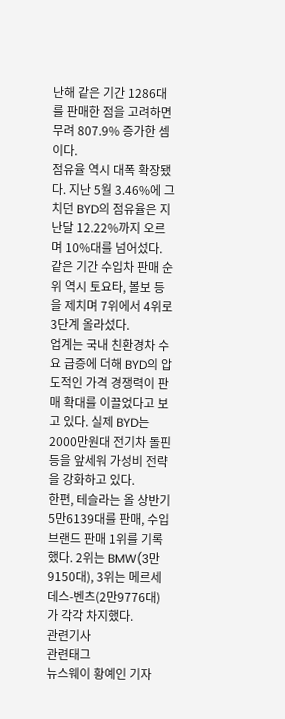난해 같은 기간 1286대를 판매한 점을 고려하면 무려 807.9% 증가한 셈이다.
점유율 역시 대폭 확장됐다. 지난 5월 3.46%에 그치던 BYD의 점유율은 지난달 12.22%까지 오르며 10%대를 넘어섰다. 같은 기간 수입차 판매 순위 역시 토요타, 볼보 등을 제치며 7위에서 4위로 3단계 올라섰다.
업계는 국내 친환경차 수요 급증에 더해 BYD의 압도적인 가격 경쟁력이 판매 확대를 이끌었다고 보고 있다. 실제 BYD는 2000만원대 전기차 돌핀 등을 앞세워 가성비 전략을 강화하고 있다.
한편, 테슬라는 올 상반기 5만6139대를 판매, 수입 브랜드 판매 1위를 기록했다. 2위는 BMW(3만9150대), 3위는 메르세데스-벤츠(2만9776대)가 각각 차지했다.
관련기사
관련태그
뉴스웨이 황예인 기자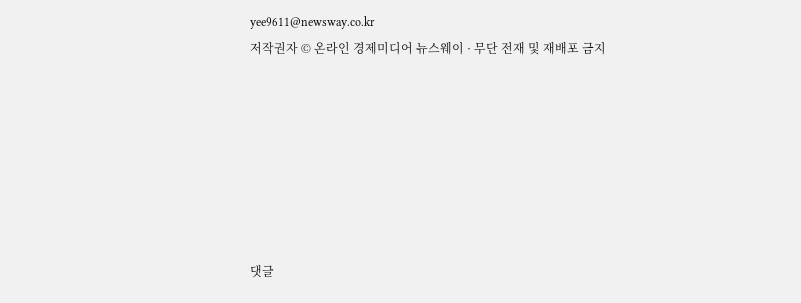yee9611@newsway.co.kr
저작권자 © 온라인 경제미디어 뉴스웨이 · 무단 전재 및 재배포 금지







댓글